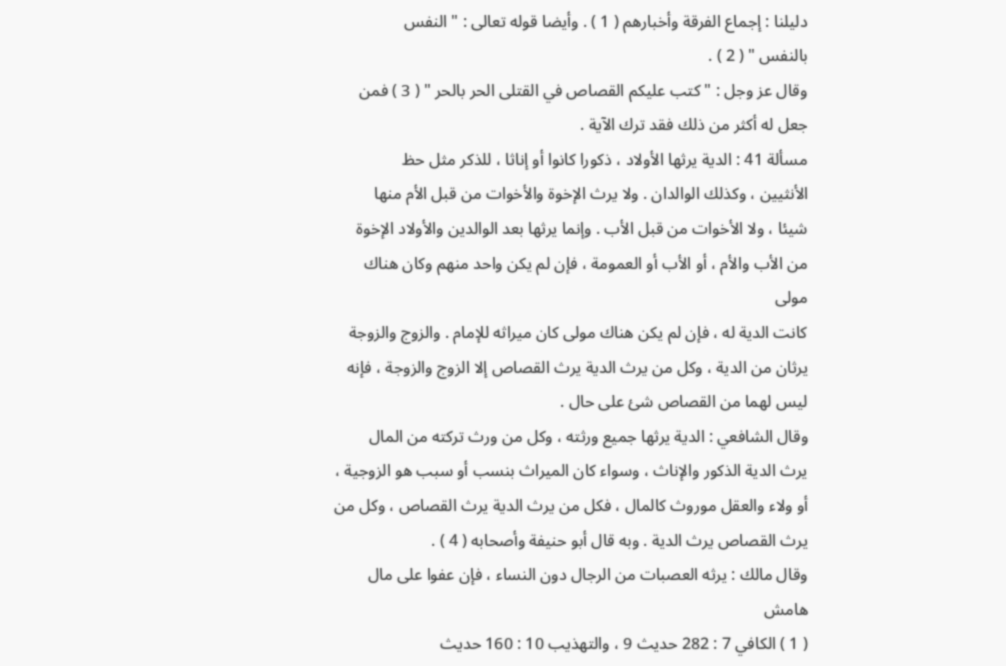دليلنا : إجماع الفرقة وأخبارهم ( 1 ) . وأيضا قوله تعالى : " النفس
بالنفس " ( 2 ) .
وقال عز وجل : " كتب عليكم القصاص في القتلى الحر بالحر " ( 3 ) فمن
جعل له أكثر من ذلك فقد ترك الآية .
مسألة 41 : الدية يرثها الأولاد ، ذكورا كانوا أو إناثا ، للذكر مثل حظ
الأنثيين ، وكذلك الوالدان . ولا يرث الإخوة والأخوات من قبل الأم منها
شيئا ، ولا الأخوات من قبل الأب . وإنما يرثها بعد الوالدين والأولاد الإخوة
من الأب والأم ، أو الأب أو العمومة ، فإن لم يكن واحد منهم وكان هناك مولى
كانت الدية له ، فإن لم يكن هناك مولى كان ميراثه للإمام . والزوج والزوجة
يرثان من الدية ، وكل من يرث الدية يرث القصاص إلا الزوج والزوجة ، فإنه
ليس لهما من القصاص شئ على حال .
وقال الشافعي : الدية يرثها جميع ورثته ، وكل من ورث تركته من المال
يرث الدية الذكور والإناث ، وسواء كان الميراث بنسب أو سبب هو الزوجية ،
أو ولاء والعقل موروث كالمال ، فكل من يرث الدية يرث القصاص ، وكل من
يرث القصاص يرث الدية . وبه قال أبو حنيفة وأصحابه ( 4 ) .
وقال مالك : يرثه العصبات من الرجال دون النساء ، فإن عفوا على مال
هامش
( 1 ) الكافي 7 : 282 حديث 9 ، والتهذيب 10 : 160 حديث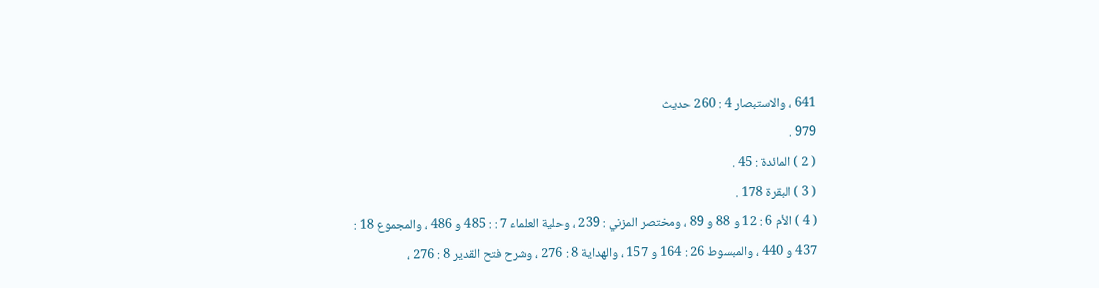641 ، والاستبصار 4 : 260 حديث
979 .
( 2 ) المائدة : 45 .
( 3 ) البقرة 178 .
( 4 ) الأم 6 : 12 و 88 و 89 ، ومختصر المزني : 239 ، وحلية العلماء 7 : : 485 و 486 ، والمجموع 18 :
437 و 440 ، والمبسوط 26 : 164 و 157 ، والهداية 8 : 276 ، وشرح فتح القدير 8 : 276 ،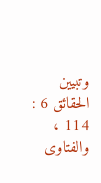وتبيين الحقائق 6 : 114 ، والفتاوى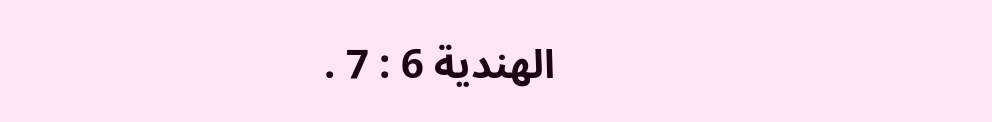الهندية 6 : 7 .